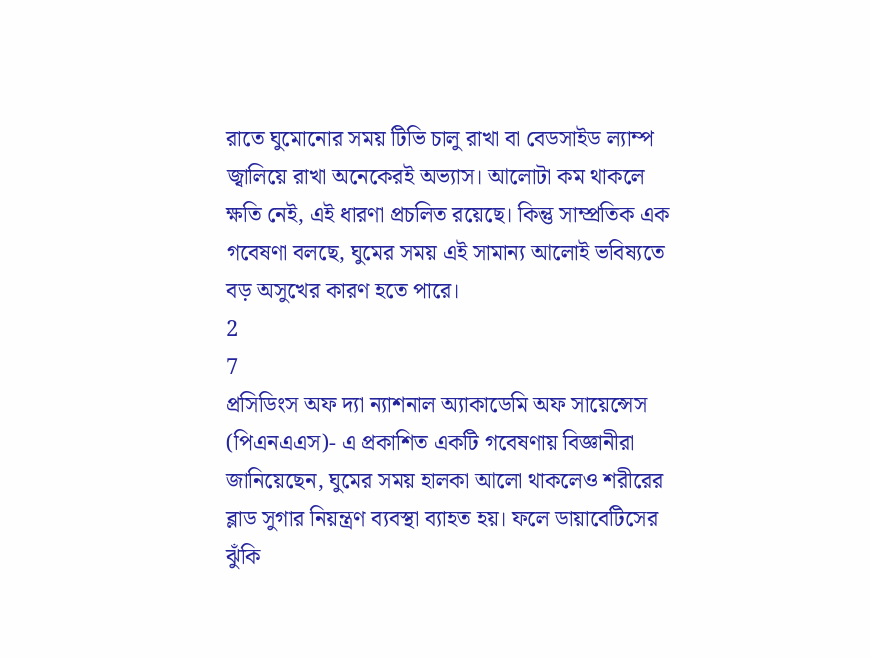রাতে ঘুমোনোর সময় টিভি চালু রাখা বা বেডসাইড ল্যাম্প জ্বালিয়ে রাখা অনেকেরই অভ্যাস। আলোটা কম থাকলে ক্ষতি নেই, এই ধারণা প্রচলিত রয়েছে। কিন্তু সাম্প্রতিক এক গবেষণা বলছে, ঘুমের সময় এই সামান্য আলোই ভবিষ্যতে বড় অসুখের কারণ হতে পারে।
2
7
প্রসিডিংস অফ দ্যা ন্যাশনাল অ্যাকাডেমি অফ সায়েন্সেস (পিএনএএস)- এ প্রকাশিত একটি গবেষণায় বিজ্ঞানীরা জানিয়েছেন, ঘুমের সময় হালকা আলো থাকলেও শরীরের ব্লাড সুগার নিয়ন্ত্রণ ব্যবস্থা ব্যাহত হয়। ফলে ডায়াবেটিসের ঝুঁকি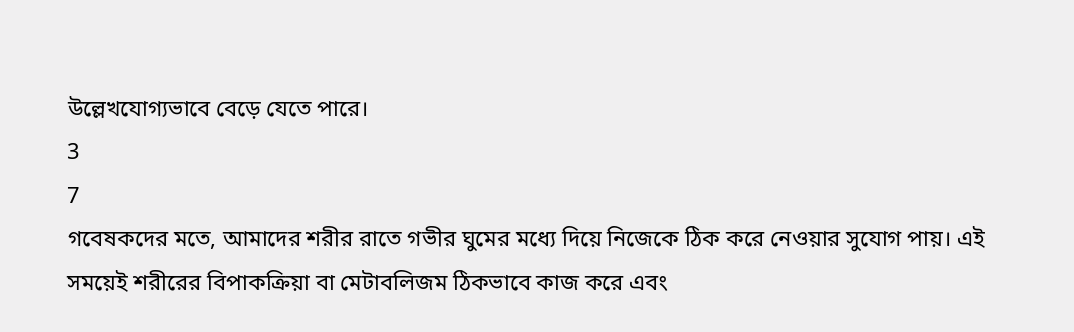উল্লেখযোগ্যভাবে বেড়ে যেতে পারে।
3
7
গবেষকদের মতে, আমাদের শরীর রাতে গভীর ঘুমের মধ্যে দিয়ে নিজেকে ঠিক করে নেওয়ার সুযোগ পায়। এই সময়েই শরীরের বিপাকক্রিয়া বা মেটাবলিজম ঠিকভাবে কাজ করে এবং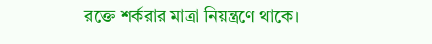রক্তে শর্করার মাত্রা নিয়ন্ত্রণে থাকে।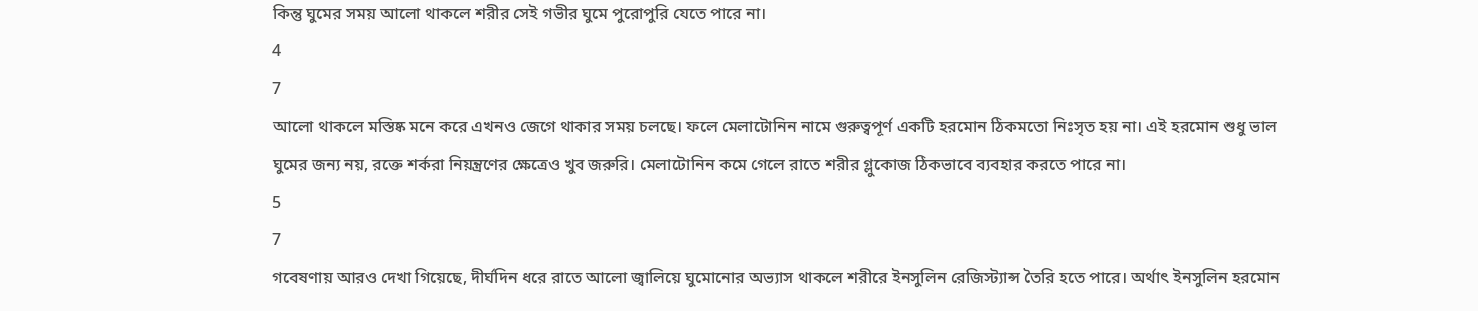কিন্তু ঘুমের সময় আলো থাকলে শরীর সেই গভীর ঘুমে পুরোপুরি যেতে পারে না।
4
7
আলো থাকলে মস্তিষ্ক মনে করে এখনও জেগে থাকার সময় চলছে। ফলে মেলাটোনিন নামে গুরুত্বপূর্ণ একটি হরমোন ঠিকমতো নিঃসৃত হয় না। এই হরমোন শুধু ভাল ঘুমের জন্য নয়, রক্তে শর্করা নিয়ন্ত্রণের ক্ষেত্রেও খুব জরুরি। মেলাটোনিন কমে গেলে রাতে শরীর গ্লুকোজ ঠিকভাবে ব্যবহার করতে পারে না।
5
7
গবেষণায় আরও দেখা গিয়েছে, দীর্ঘদিন ধরে রাতে আলো জ্বালিয়ে ঘুমোনোর অভ্যাস থাকলে শরীরে ইনসুলিন রেজিস্ট্যান্স তৈরি হতে পারে। অর্থাৎ ইনসুলিন হরমোন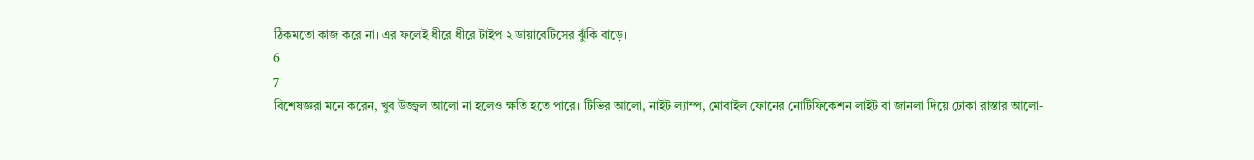ঠিকমতো কাজ করে না। এর ফলেই ধীরে ধীরে টাইপ ২ ডায়াবেটিসের ঝুঁকি বাড়ে।
6
7
বিশেষজ্ঞরা মনে করেন, খুব উজ্জ্বল আলো না হলেও ক্ষতি হতে পারে। টিভির আলো, নাইট ল্যাম্প, মোবাইল ফোনের নোটিফিকেশন লাইট বা জানলা দিয়ে ঢোকা রাস্তার আলো-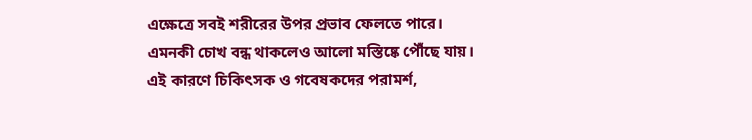এক্ষেত্রে সবই শরীরের উপর প্রভাব ফেলতে পারে। এমনকী চোখ বন্ধ থাকলেও আলো মস্তিষ্কে পৌঁছে যায়। এই কারণে চিকিৎসক ও গবেষকদের পরামর্শ,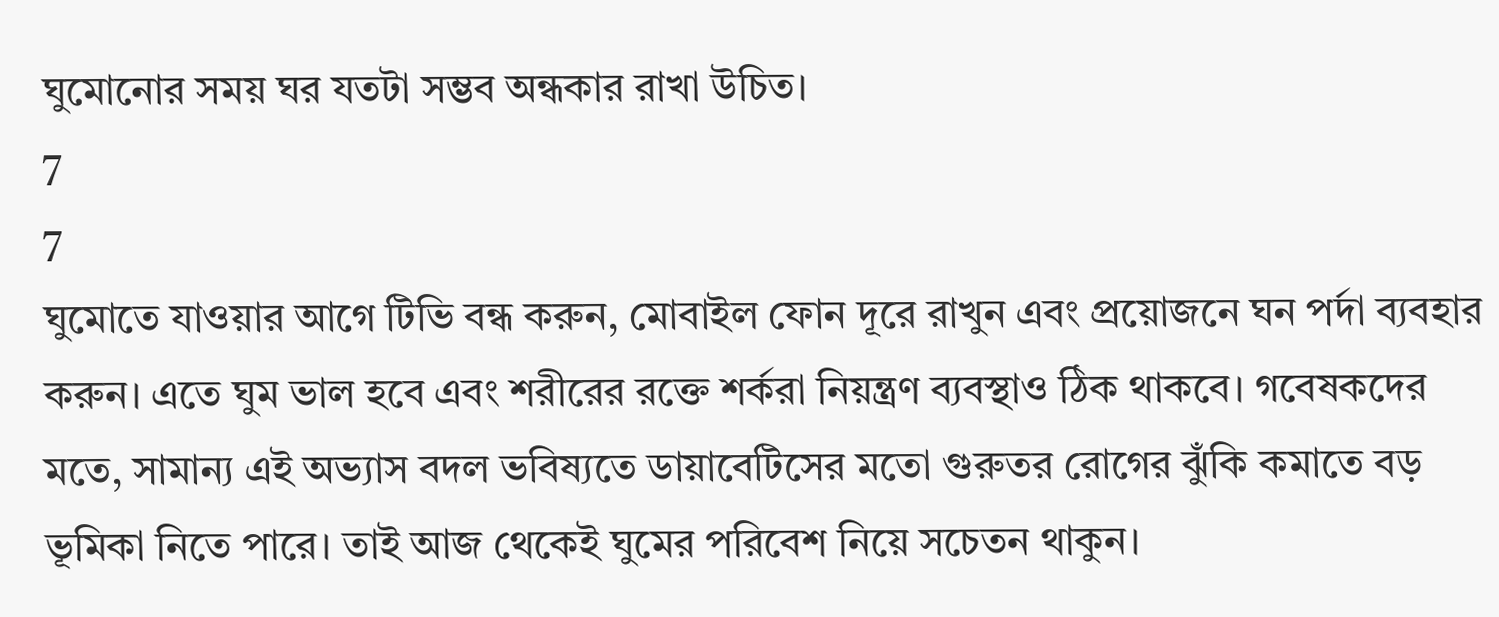ঘুমোনোর সময় ঘর যতটা সম্ভব অন্ধকার রাখা উচিত।
7
7
ঘুমোতে যাওয়ার আগে টিভি বন্ধ করুন, মোবাইল ফোন দূরে রাখুন এবং প্রয়োজনে ঘন পর্দা ব্যবহার করুন। এতে ঘুম ভাল হবে এবং শরীরের রক্তে শর্করা নিয়ন্ত্রণ ব্যবস্থাও ঠিক থাকবে। গবেষকদের মতে, সামান্য এই অভ্যাস বদল ভবিষ্যতে ডায়াবেটিসের মতো গুরুতর রোগের ঝুঁকি কমাতে বড় ভূমিকা নিতে পারে। তাই আজ থেকেই ঘুমের পরিবেশ নিয়ে সচেতন থাকুন।